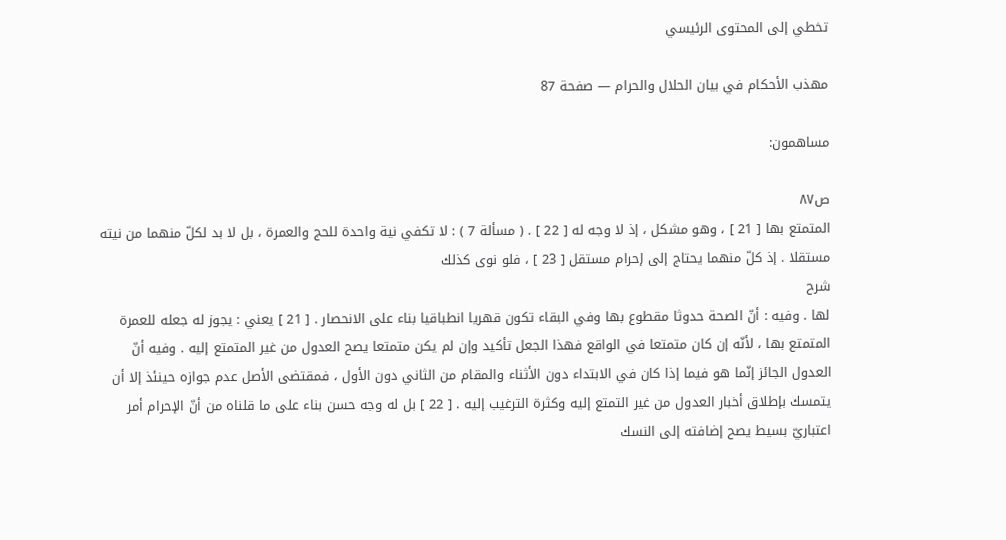تخطي إلى المحتوى الرئيسي

مهذب الأحكام في بيان الحلال والحرام — صفحة 87

مساهمون:

ص٨٧
المتمتع بها [ 21 ] ، وهو مشكل ، إذ لا وجه له [ 22 ] . ( مسألة 7 ) : لا تكفي نية واحدة للحج والعمرة ، بل لا بد لكلّ منهما من نيته مستقلا . إذ كلّ منهما يحتاج إلى إحرام مستقل [ 23 ] ، فلو نوى كذلك
شرح
لها . وفيه : أنّ الصحة حدوثا مقطوع بها وفي البقاء تكون قهريا انطباقيا بناء على الانحصار . [ 21 ] يعني : يجوز له جعله للعمرة المتمتع بها ، لأنّه إن كان متمتعا في الواقع فهذا الجعل تأكيد وإن لم يكن متمتعا يصح العدول من غير المتمتع إليه . وفيه أنّ العدول الجائز إنّما هو فيما إذا كان في الابتداء دون الأثناء والمقام من الثاني دون الأول ، فمقتضى الأصل عدم جوازه حينئذ إلا أن يتمسك بإطلاق أخبار العدول من غير التمتع إليه وكثرة الترغيب إليه . [ 22 ] بل له وجه حسن بناء على ما قلناه من أنّ الإحرام أمر اعتباريّ بسيط يصح إضافته إلى النسك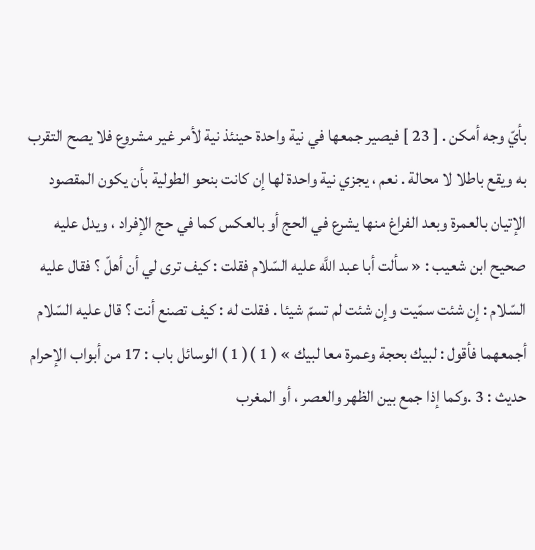بأيّ وجه أمكن . [ 23 ] فيصير جمعها في نية واحدة حينئذ نية لأمر غير مشروع فلا يصح التقرب به ويقع باطلا لا محالة . نعم ، يجزي نية واحدة لها إن كانت بنحو الطولية بأن يكون المقصود الإتيان بالعمرة وبعد الفراغ منها يشرع في الحج أو بالعكس كما في حج الإفراد ، ويدل عليه صحيح ابن شعيب : « سألت أبا عبد اللَّه عليه السّلام فقلت : كيف ترى لي أن أهلّ ؟ فقال عليه السّلام : إن شئت سمّيت وإن شئت لم تسمّ شيئا . فقلت له : كيف تصنع أنت ؟ قال عليه السّلام أجمعهما فأقول : لبيك بحجة وعمرة معا لبيك » ( 1 )( 1 ) الوسائل باب : 17 من أبواب الإحرام حديث : 3 .وكما إذا جمع بين الظهر والعصر ، أو المغرب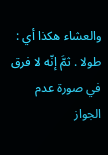والعشاء هكذا أي : طولا . ثمَّ إنّه لا فرق في صورة عدم الجواز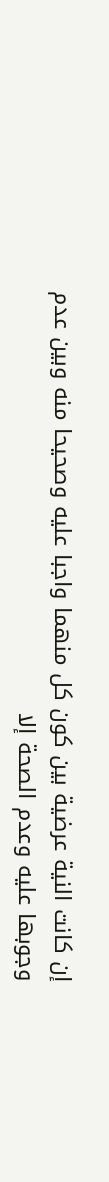إن كانت النية عرضية بين كون كل منهما واجبا عليه وصحيحا منه وبين عدم وجوبها عليه وعدم الصحة إلا